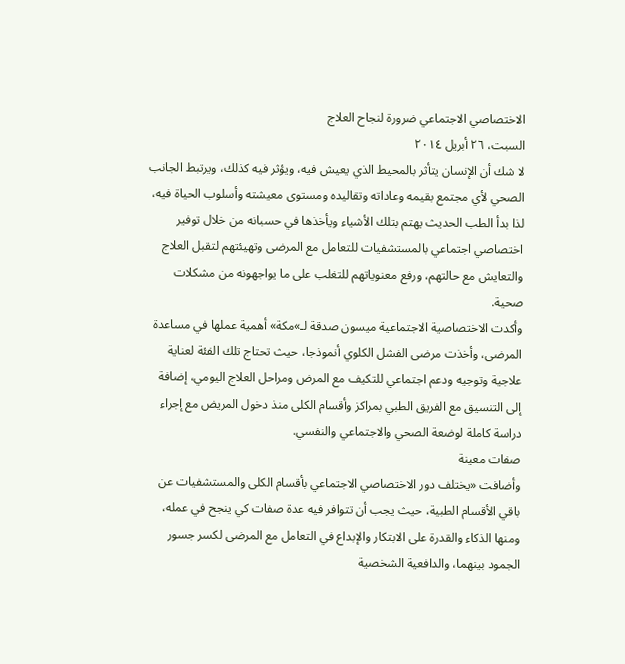الاختصاصي الاجتماعي ضرورة لنجاح العلاج
السبت، ٢٦ أبريل ٢٠١٤
لا شك أن الإنسان يتأثر بالمحيط الذي يعيش فيه، ويؤثر فيه كذلك، ويرتبط الجانب الصحي لأي مجتمع بقيمه وعاداته وتقاليده ومستوى معيشته وأسلوب الحياة فيه، لذا بدأ الطب الحديث يهتم بتلك الأشياء ويأخذها في حسبانه من خلال توفير اختصاصي اجتماعي بالمستشفيات للتعامل مع المرضى وتهيئتهم لتقبل العلاج والتعايش مع حالتهم، ورفع معنوياتهم للتغلب على ما يواجهونه من مشكلات صحية.
وأكدت الاختصاصية الاجتماعية ميسون صدقة لـ»مكة» أهمية عملها في مساعدة المرضى، وأخذت مرضى الفشل الكلوي أنموذجا، حيث تحتاج تلك الفئة لعناية علاجية وتوجيه ودعم اجتماعي للتكيف مع المرض ومراحل العلاج اليومي، إضافة إلى التنسيق مع الفريق الطبي بمراكز وأقسام الكلى منذ دخول المريض مع إجراء دراسة كاملة لوضعة الصحي والاجتماعي والنفسي.
صفات معينة
وأضافت «يختلف دور الاختصاصي الاجتماعي بأقسام الكلى والمستشفيات عن باقي الأقسام الطبية، حيث يجب أن تتوافر فيه عدة صفات كي ينجح في عمله، ومنها الذكاء والقدرة على الابتكار والإبداع في التعامل مع المرضى لكسر جسور الجمود بينهما، والدافعية الشخصية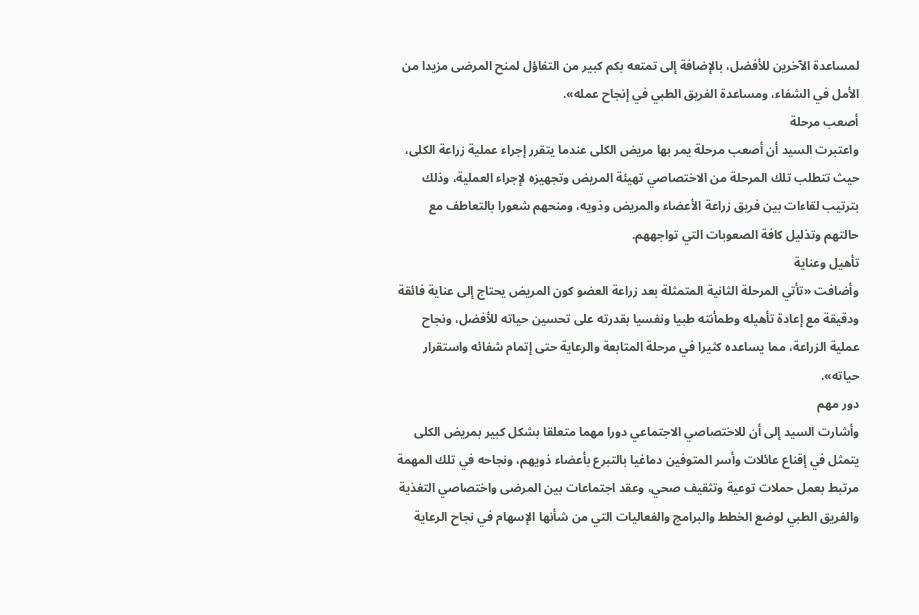لمساعدة الآخرين للأفضل، بالإضافة إلى تمتعه بكم كبير من التفاؤل لمنح المرضى مزيدا من الأمل في الشفاء، ومساعدة الفريق الطبي في إنجاح عمله».
أصعب مرحلة
واعتبرت السيد أن أصعب مرحلة يمر بها مريض الكلى عندما يتقرر إجراء عملية زراعة الكلى، حيث تتطلب تلك المرحلة من الاختصاصي تهيئة المريض وتجهيزه لإجراء العملية، وذلك بترتيب لقاءات بين فريق زراعة الأعضاء والمريض وذويه، ومنحهم شعورا بالتعاطف مع حالتهم وتذليل كافة الصعوبات التي تواجههم.
تأهيل وعناية
وأضافت «تأتي المرحلة الثانية المتمثلة بعد زراعة العضو كون المريض يحتاج إلى عناية فائقة ودقيقة مع إعادة تأهيله وطمأنته طبيا ونفسيا بقدرته على تحسين حياته للأفضل، ونجاح عملية الزراعة، مما يساعده كثيرا في مرحلة المتابعة والرعاية حتى إتمام شفائه واستقرار حياته».
دور مهم
وأشارت السيد إلى أن للاختصاصي الاجتماعي دورا مهما متعلقا بشكل كبير بمريض الكلى يتمثل في إقناع عائلات وأسر المتوفين دماغيا بالتبرع بأعضاء ذويهم، ونجاحه في تلك المهمة مرتبط بعمل حملات توعية وتثقيف صحي، وعقد اجتماعات بين المرضى واختصاصي التغذية والفريق الطبي لوضع الخطط والبرامج والفعاليات التي من شأنها الإسهام في نجاح الرعاية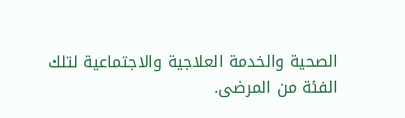الصحية والخدمة العلاجية والاجتماعية لتلك الفئة من المرضى.